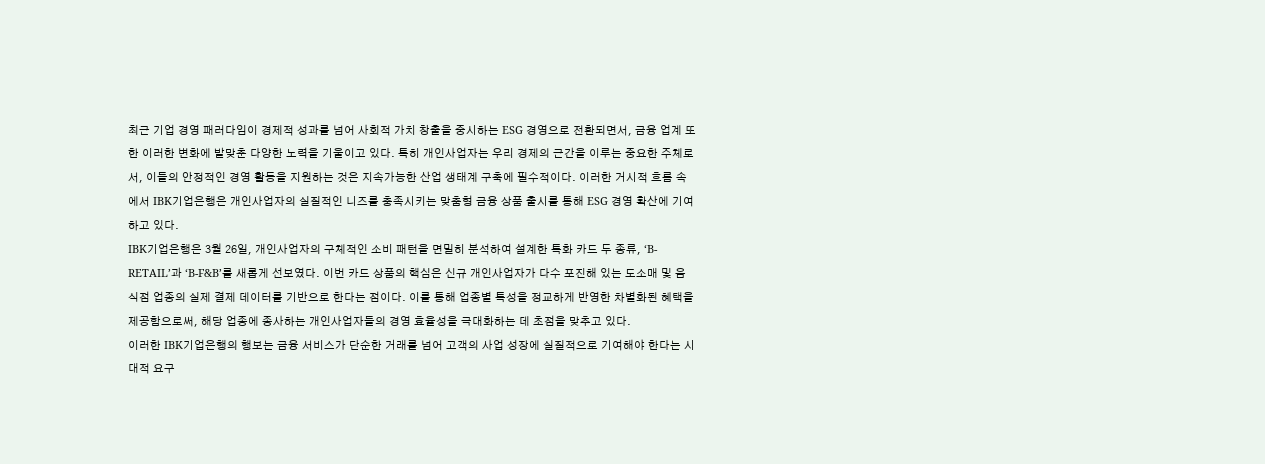최근 기업 경영 패러다임이 경제적 성과를 넘어 사회적 가치 창출을 중시하는 ESG 경영으로 전환되면서, 금융 업계 또한 이러한 변화에 발맞춘 다양한 노력을 기울이고 있다. 특히 개인사업자는 우리 경제의 근간을 이루는 중요한 주체로서, 이들의 안정적인 경영 활동을 지원하는 것은 지속가능한 산업 생태계 구축에 필수적이다. 이러한 거시적 흐름 속에서 IBK기업은행은 개인사업자의 실질적인 니즈를 충족시키는 맞춤형 금융 상품 출시를 통해 ESG 경영 확산에 기여하고 있다.
IBK기업은행은 3월 26일, 개인사업자의 구체적인 소비 패턴을 면밀히 분석하여 설계한 특화 카드 두 종류, ‘B-RETAIL’과 ‘B-F&B’를 새롭게 선보였다. 이번 카드 상품의 핵심은 신규 개인사업자가 다수 포진해 있는 도소매 및 음식점 업종의 실제 결제 데이터를 기반으로 한다는 점이다. 이를 통해 업종별 특성을 정교하게 반영한 차별화된 혜택을 제공함으로써, 해당 업종에 종사하는 개인사업자들의 경영 효율성을 극대화하는 데 초점을 맞추고 있다.
이러한 IBK기업은행의 행보는 금융 서비스가 단순한 거래를 넘어 고객의 사업 성장에 실질적으로 기여해야 한다는 시대적 요구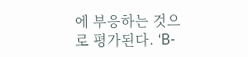에 부응하는 것으로 평가된다. ‘B-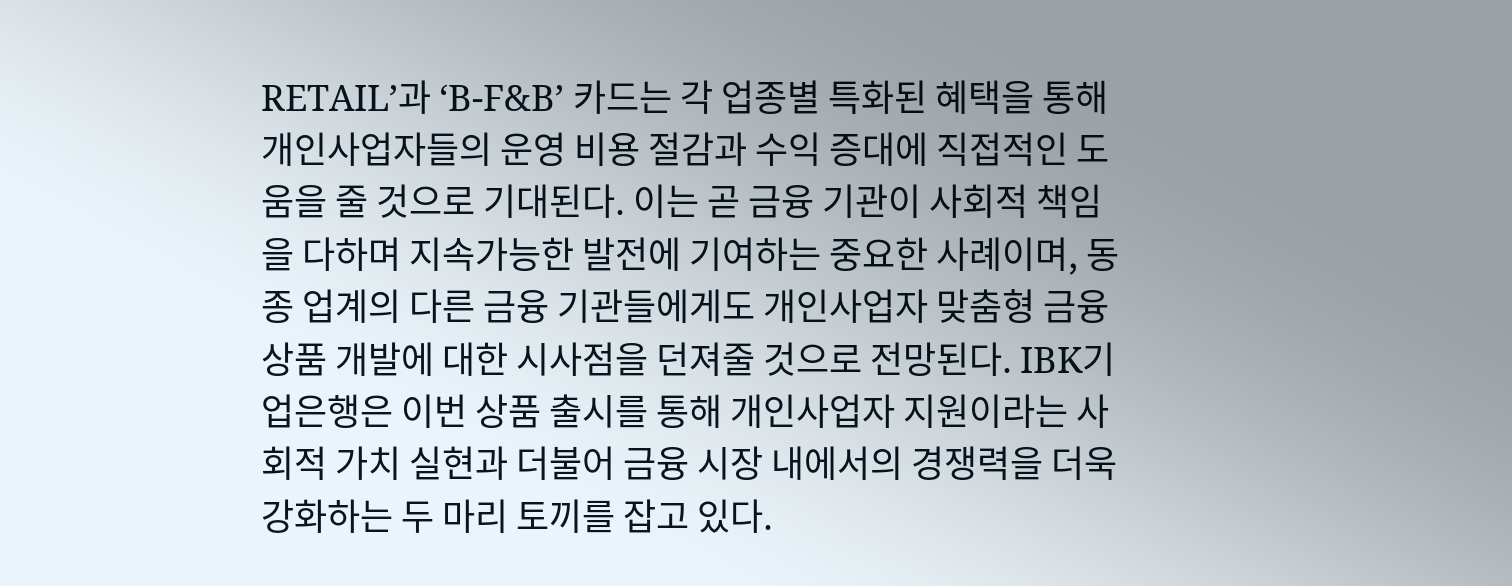RETAIL’과 ‘B-F&B’ 카드는 각 업종별 특화된 혜택을 통해 개인사업자들의 운영 비용 절감과 수익 증대에 직접적인 도움을 줄 것으로 기대된다. 이는 곧 금융 기관이 사회적 책임을 다하며 지속가능한 발전에 기여하는 중요한 사례이며, 동종 업계의 다른 금융 기관들에게도 개인사업자 맞춤형 금융 상품 개발에 대한 시사점을 던져줄 것으로 전망된다. IBK기업은행은 이번 상품 출시를 통해 개인사업자 지원이라는 사회적 가치 실현과 더불어 금융 시장 내에서의 경쟁력을 더욱 강화하는 두 마리 토끼를 잡고 있다.